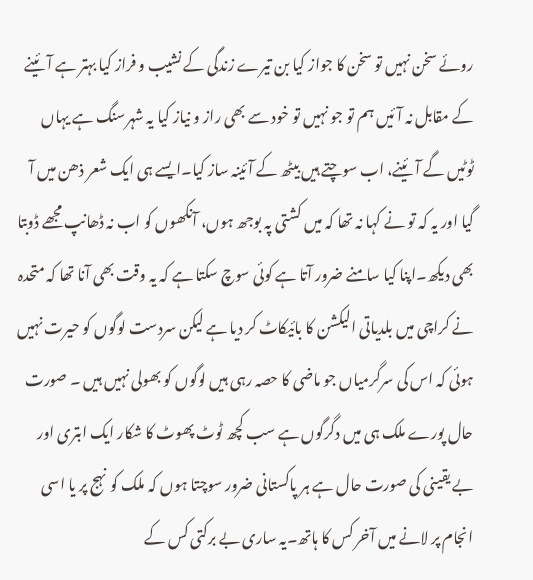روئے سخن نہیں تو سخن کا جواز کیا بن تیرے زندگی کے نشیب و فراز کیا بہتر ہے آئینے کے مقابل نہ آئیں ہم تو جو نہیں تو خود سے بھی راز و نیاز کیا یہ شہرسنگ ہے یہاں ٹوٹیں گے آئینے، اب سوچتے ہیں بیٹھ کے آئینہ ساز کیا۔ایسے ہی ایک شعر ذھن میں آ گیا اور یہ کہ تو نے کہا نہ تھا کہ میں کشتی پہ بوجھ ہوں، آنکھوں کو اب نہ ڈھانپ مجھے ڈوبتا بھی دیکھ۔اپنا کیا سامنے ضرور آتا ہے کوئی سوچ سکتا ہے کہ یہ وقت بھی آنا تھا کہ متحدہ نے کراچی میں بلدیاتی الیکشن کا بائیکاٹ کر دیا ہے لیکن سردست لوگوں کو حیرت نہیں ہوئی کہ اس کی سرگرمیاں جو ماضی کا حصہ رہی ہیں لوگوں کو بھولی نہیں ہیں ۔ صورت حال پورے ملک ہی میں دگرگوں ہے سب کچھ ٹوٹ پھوٹ کا شکار ایک ابتری اور بے یقینی کی صورت حال ہے ہر پاکستانی ضرور سوچتا ہوں کہ ملک کو نہج پر یا اسی انجام پر لانے میں آخر کس کا ہاتھ۔یہ ساری بے برکتی کس کے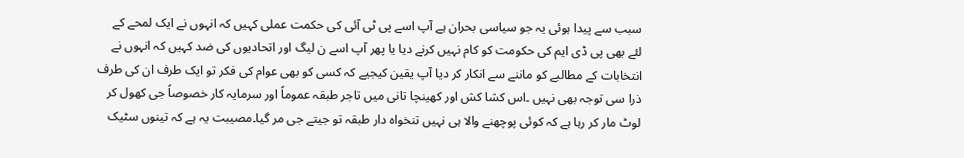سبب سے پیدا ہوئی یہ جو سیاسی بحران ہے آپ اسے پی ٹی آئی کی حکمت عملی کہیں کہ انہوں نے ایک لمحے کے لئے بھی پی ڈی ایم کی حکومت کو کام نہیں کرنے دیا یا پھر آپ اسے ن لیگ اور اتحادیوں کی ضد کہیں کہ انہوں نے انتخابات کے مطالبے کو ماننے سے انکار کر دیا آپ یقین کیجیے کہ کسی کو بھی عوام کی فکر تو ایک طرف ان کی طرف ذرا سی توجہ بھی نہیں ۔اس کشا کش اور کھینچا تانی میں تاجر طبقہ عموماً اور سرمایہ کار خصوصاً جی کھول کر لوٹ مار کر رہا ہے کہ کوئی پوچھنے والا ہی نہیں تنخواہ دار طبقہ تو جیتے جی مر گیا۔مصیبت یہ ہے کہ تینوں سٹیک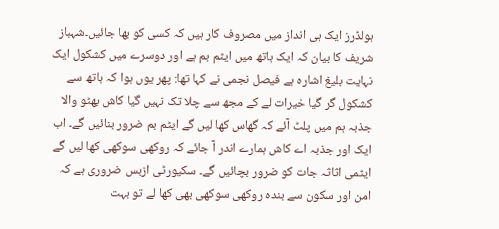ہولڈرز ایک ہی انداز میں مصروف کار ہیں کہ کسی کو بھا جائیں۔شہباز شریف کا بیان کہ ایک ہاتھ میں ایٹم بم ہے اور دوسرے میں کشکول ایک نہایت بلیغ اشارہ ہے فیصل نجمی نے کہا تھا: پھر یوں ہوا کہ ہاتھ سے کشکول گر گیا خیرات لے کے مجھ سے چلا تک نہیں گیا کاش بھٹو والا جذبہ ہم میں پلٹ آئے کہ گھاس کھا لیں گے ایٹم بم ضرور بنائیں گے۔ اب ایک اور جذبہ اے کاش ہمارے اندر آ جائے کہ روکھی سوکھی کھا لیں گے ایٹمی اثاثہ جات کو ضرور بچائیں گے۔ سکیورٹی ازبس ضروری ہے کہ امن اور سکون سے بندہ روکھی سوکھی بھی کھا لے تو بہت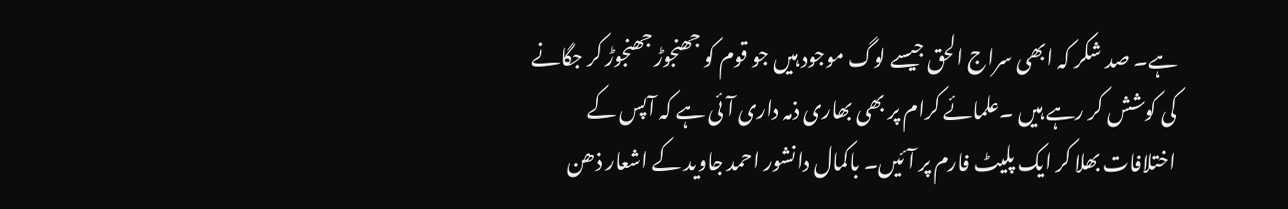ہے۔ صد شکر کہ ابھی سراج الحق جیسے لوگ موجود ہیں جو قوم کو جھنجوڑ جھنجوڑ کر جگانے کی کوشش کر رہے ہیں ۔علمائے کرام پر بھی بھاری ذمہ داری آئی ہے کہ آپس کے اختلافات بھلا کر ایک پلیٹ فارم پر آئیں۔ باکمال دانشور احمد جاوید کے اشعار ذھن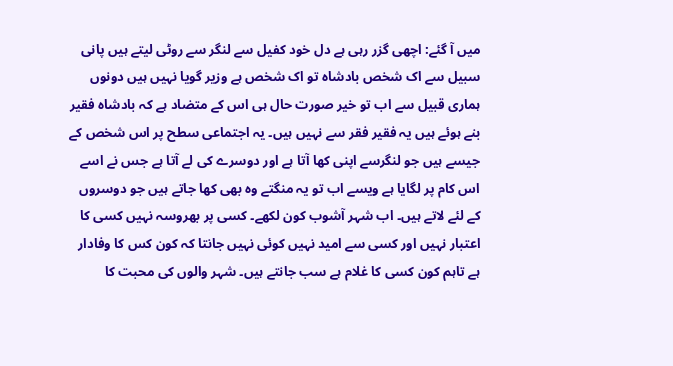میں آ گئے: اچھی گزر رہی ہے دل خود کفیل سے لنگر سے روٹی لیتے ہیں پانی سبیل سے اک شخص بادشاہ تو اک شخص ہے وزیر گویا نہیں ہیں دونوں ہماری قبیل سے اب تو خیر صورت حال ہی اس کے متضاد ہے کہ بادشاہ فقیر بنے ہوئے ہیں یہ فقیر فقر سے نہیں ہیں۔ یہ اجتماعی سطح پر اس شخص کے جیسے ہیں جو لنگرسے اپنی کھا آتا ہے اور دوسرے کی لے آتا ہے جس نے اسے اس کام پر لگایا ہے ویسے اب تو یہ منگتے وہ بھی کھا جاتے ہیں جو دوسروں کے لئے لاتے ہیں۔ اب شہر آشوب کون لکھے۔ کسی پر بھروسہ نہیں کسی کا اعتبار نہیں اور کسی سے امید نہیں کوئی نہیں جانتا کہ کون کس کا وفادار ہے تاہم کون کسی کا غلام ہے سب جانتے ہیں۔ شہر والوں کی محبت کا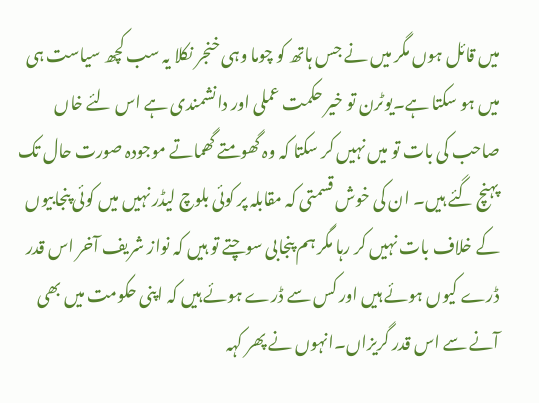میں قائل ہوں مگر میں نے جس ہاتھ کو چوما وہی خنجر نکلا یہ سب کچھ سیاست ہی میں ہو سکتا ہے۔یوٹرن تو خیر حکمت عملی اور دانشمندی ہے اس لئے خاں صاحب کی بات تو میں نہیں کر سکتا کہ وہ گھومتے گھماتے موجودہ صورت حال تک پہنچ گئے ہیں۔ ان کی خوش قسمتی کہ مقابلہ پر کوئی بلوچ لیڈر نہیں میں کوئی پنجابیوں کے خلاف بات نہیں کر رہا مگر ہم پنجابی سوچتے تو ہیں کہ نواز شریف آخر اس قدر ڈرے کیوں ہوئے ہیں اور کس سے ڈرے ہوئے ہیں کہ اپنی حکومت میں بھی آنے سے اس قدر گریزاں۔انہوں نے پھر کہہ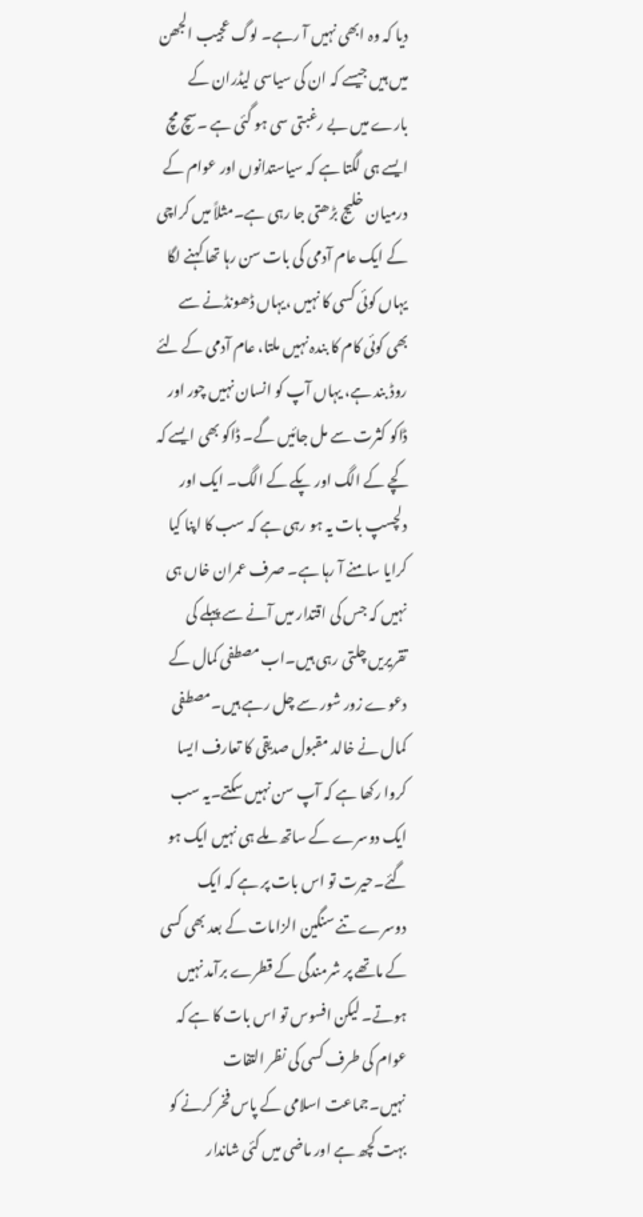دیا کہ وہ ابھی نہیں آ رہے۔ لوگ عجیب الجھن میں ہیں جیسے کہ ان کی سیاسی لیڈران کے بارے میں بے رغبتی سی ہو گئی ہے ۔سچ مچ ایسے ہی لگتا ہے کہ سیاستدانوں اور عوام کے درمیان خلیج بڑھتی جا رہی ہے۔مثلاً میں کراچی کے ایک عام آدمی کی بات سن رہا تھا کہنے لگا یہاں کوئی کسی کا نہیں ،یہاں ڈھونڈنے سے بھی کوئی کام کا بندہ نہیں ملتا، عام آدمی کے لئے روڈ بند ہے، یہاں آپ کو انسان نہیں چور اور ڈاکو کثرت سے مل جائیں گے۔ ڈاکو بھی ایسے کہ کچے کے الگ اور پکے کے الگ۔ ایک اور دلچسپ بات یہ ہو رہی ہے کہ سب کا اپنا کیا کرایا سامنے آ رہا ہے۔ صرف عمران خاں ہی نہیں کہ جس کی اقتدار میں آنے سے پہلے کی تقریریں چلتی رہی ہیں۔اب مصطفی کمال کے دعوے زور شور سے چل رہے ہیں۔مصطفی کمال نے خالد مقبول صدیقی کا تعارف ایسا کروا رکھا ہے کہ آپ سن نہیں سکتے۔یہ سب ایک دوسرے کے ساتھ ملے ہی نہیں ایک ہو گئے۔حیرت تو اس بات پر ہے کہ ایک دوسرے تنے سنگین الزامات کے بعد بھی کسی کے ماتھے پر شرمندگی کے قطرے برآمد نہیں ہوتے۔ لیکن افسوس تو اس بات کا ہے کہ عوام کی طرف کسی کی نظر التفات نہیں۔جماعت اسلامی کے پاس فخر کرنے کو بہت کچھ ہے اور ماضی میں کئی شاندار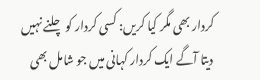کردار بھی مگر کیا کریں: کسی کردار کو چلنے نہیں دیتا آگے ایک کردار کہانی میں جو شامل بھی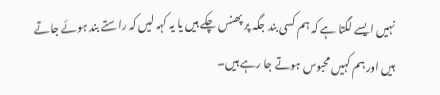نہیں ایسے لگتا ہے کہ ہم کسی بند جگہ پر پھنس چکے ہیں یا یہ کہہ لیں کہ راستے بند ہوئے جاتے ہیں اور ہم کہیں محبوس ہوتے جا رہے ہیں۔